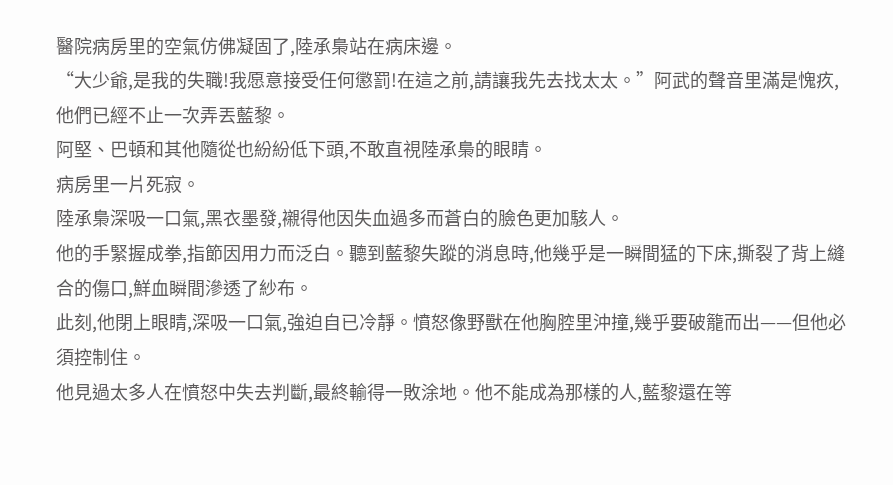醫院病房里的空氣仿佛凝固了,陸承梟站在病床邊。
“大少爺,是我的失職!我愿意接受任何懲罰!在這之前,請讓我先去找太太。”阿武的聲音里滿是愧疚,他們已經不止一次弄丟藍黎。
阿堅、巴頓和其他隨從也紛紛低下頭,不敢直視陸承梟的眼睛。
病房里一片死寂。
陸承梟深吸一口氣,黑衣墨發,襯得他因失血過多而蒼白的臉色更加駭人。
他的手緊握成拳,指節因用力而泛白。聽到藍黎失蹤的消息時,他幾乎是一瞬間猛的下床,撕裂了背上縫合的傷口,鮮血瞬間滲透了紗布。
此刻,他閉上眼睛,深吸一口氣,強迫自已冷靜。憤怒像野獸在他胸腔里沖撞,幾乎要破籠而出——但他必須控制住。
他見過太多人在憤怒中失去判斷,最終輸得一敗涂地。他不能成為那樣的人,藍黎還在等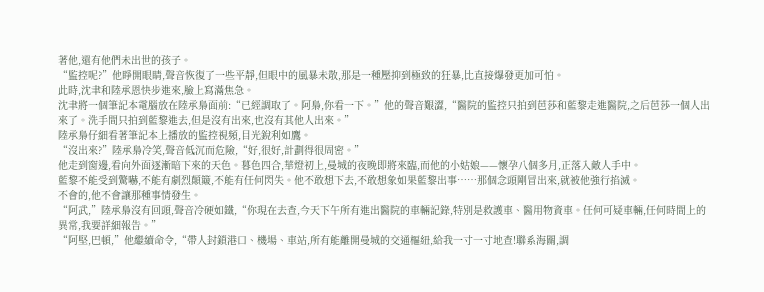著他,還有他們未出世的孩子。
“監控呢?”他睜開眼睛,聲音恢復了一些平靜,但眼中的風暴未散,那是一種壓抑到極致的狂暴,比直接爆發更加可怕。
此時,沈聿和陸承恩快步進來,臉上寫滿焦急。
沈聿將一個筆記本電腦放在陸承梟面前:“已經調取了。阿梟,你看一下。”他的聲音艱澀,“醫院的監控只拍到芭莎和藍黎走進醫院,之后芭莎一個人出來了。洗手間只拍到藍黎進去,但是沒有出來,也沒有其他人出來。”
陸承梟仔細看著筆記本上播放的監控視頻,目光銳利如鷹。
“沒出來?”陸承梟冷笑,聲音低沉而危險,“好,很好,計劃得很周密。”
他走到窗邊,看向外面逐漸暗下來的天色。暮色四合,華燈初上,曼城的夜晚即將來臨,而他的小姑娘——懷孕八個多月,正落入敵人手中。
藍黎不能受到驚嚇,不能有劇烈顛簸,不能有任何閃失。他不敢想下去,不敢想象如果藍黎出事……那個念頭剛冒出來,就被他強行掐滅。
不會的,他不會讓那種事情發生。
“阿武,”陸承梟沒有回頭,聲音冷硬如鐵,“你現在去查,今天下午所有進出醫院的車輛記錄,特別是救護車、醫用物資車。任何可疑車輛,任何時間上的異常,我要詳細報告。”
“阿堅,巴頓,”他繼續命令,“帶人封鎖港口、機場、車站,所有能離開曼城的交通樞紐,給我一寸一寸地查!聯系海關,調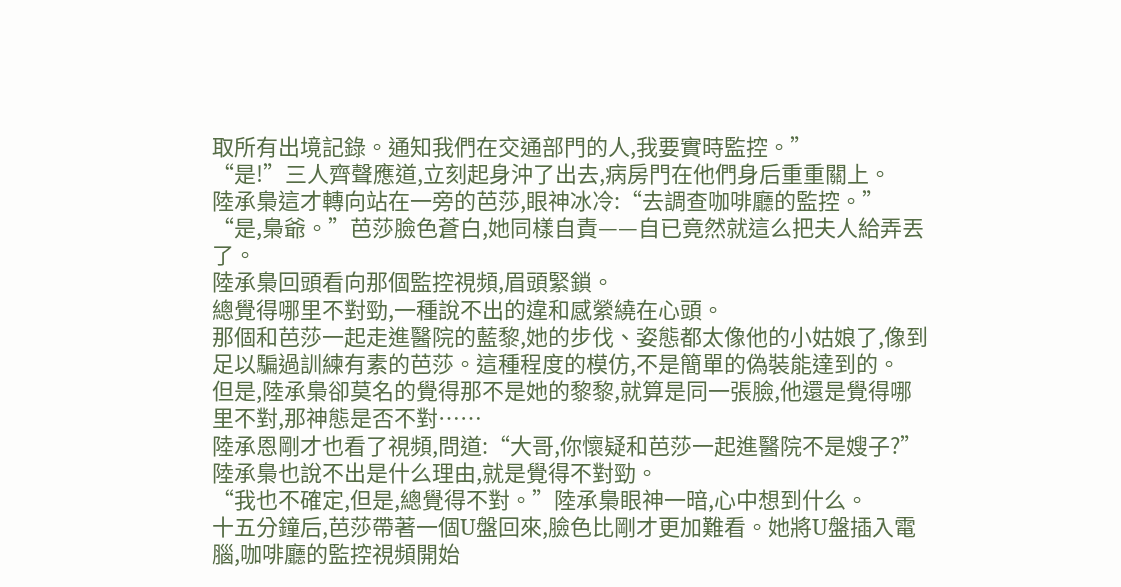取所有出境記錄。通知我們在交通部門的人,我要實時監控。”
“是!”三人齊聲應道,立刻起身沖了出去,病房門在他們身后重重關上。
陸承梟這才轉向站在一旁的芭莎,眼神冰冷:“去調查咖啡廳的監控。”
“是,梟爺。”芭莎臉色蒼白,她同樣自責——自已竟然就這么把夫人給弄丟了。
陸承梟回頭看向那個監控視頻,眉頭緊鎖。
總覺得哪里不對勁,一種說不出的違和感縈繞在心頭。
那個和芭莎一起走進醫院的藍黎,她的步伐、姿態都太像他的小姑娘了,像到足以騙過訓練有素的芭莎。這種程度的模仿,不是簡單的偽裝能達到的。
但是,陸承梟卻莫名的覺得那不是她的黎黎,就算是同一張臉,他還是覺得哪里不對,那神態是否不對……
陸承恩剛才也看了視頻,問道:“大哥,你懷疑和芭莎一起進醫院不是嫂子?”
陸承梟也說不出是什么理由,就是覺得不對勁。
“我也不確定,但是,總覺得不對。”陸承梟眼神一暗,心中想到什么。
十五分鐘后,芭莎帶著一個U盤回來,臉色比剛才更加難看。她將U盤插入電腦,咖啡廳的監控視頻開始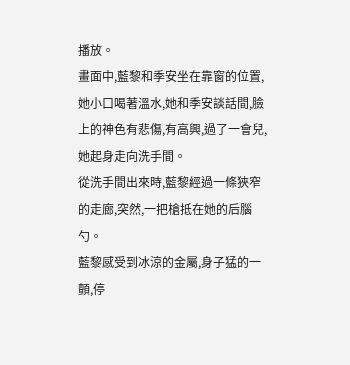播放。
畫面中,藍黎和季安坐在靠窗的位置,她小口喝著溫水,她和季安談話間,臉上的神色有悲傷,有高興,過了一會兒,她起身走向洗手間。
從洗手間出來時,藍黎經過一條狹窄的走廊,突然,一把槍抵在她的后腦勺。
藍黎感受到冰涼的金屬,身子猛的一顫,停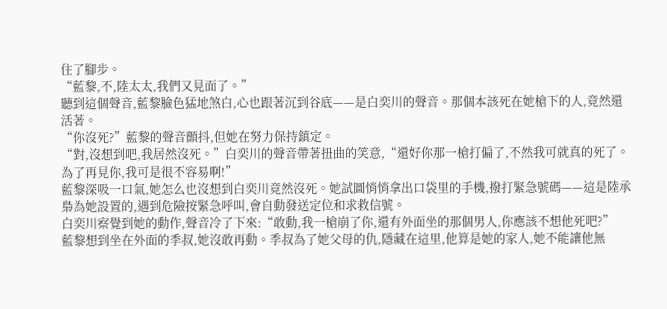住了腳步。
“藍黎,不,陸太太,我們又見面了。”
聽到這個聲音,藍黎臉色猛地煞白,心也跟著沉到谷底——是白奕川的聲音。那個本該死在她槍下的人,竟然還活著。
“你沒死?”藍黎的聲音顫抖,但她在努力保持鎮定。
“對,沒想到吧,我居然沒死。”白奕川的聲音帶著扭曲的笑意,“還好你那一槍打偏了,不然我可就真的死了。為了再見你,我可是很不容易啊!”
藍黎深吸一口氣,她怎么也沒想到白奕川竟然沒死。她試圖悄悄拿出口袋里的手機,撥打緊急號碼——這是陸承梟為她設置的,遇到危險按緊急呼叫,會自動發送定位和求救信號。
白奕川察覺到她的動作,聲音冷了下來:“敢動,我一槍崩了你,還有外面坐的那個男人,你應該不想他死吧?”
藍黎想到坐在外面的季叔,她沒敢再動。季叔為了她父母的仇,隱藏在這里,他算是她的家人,她不能讓他無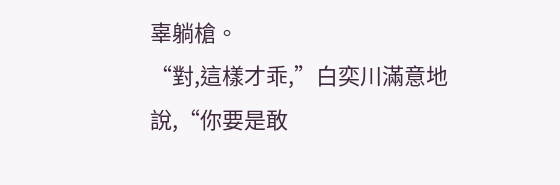辜躺槍。
“對,這樣才乖,”白奕川滿意地說,“你要是敢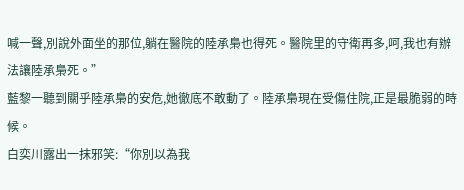喊一聲,別說外面坐的那位,躺在醫院的陸承梟也得死。醫院里的守衛再多,呵,我也有辦法讓陸承梟死。”
藍黎一聽到關乎陸承梟的安危,她徹底不敢動了。陸承梟現在受傷住院,正是最脆弱的時候。
白奕川露出一抹邪笑:“你別以為我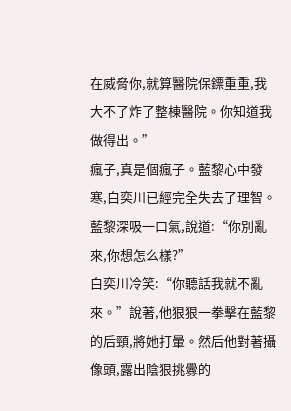在威脅你,就算醫院保鏢重重,我大不了炸了整棟醫院。你知道我做得出。”
瘋子,真是個瘋子。藍黎心中發寒,白奕川已經完全失去了理智。
藍黎深吸一口氣,說道:“你別亂來,你想怎么樣?”
白奕川冷笑:“你聽話我就不亂來。”說著,他狠狠一拳擊在藍黎的后頸,將她打暈。然后他對著攝像頭,露出陰狠挑釁的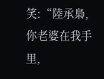笑:“陸承梟,你老婆在我手里,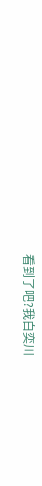看到了吧?我白奕川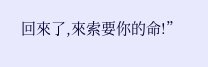回來了,來索要你的命!”